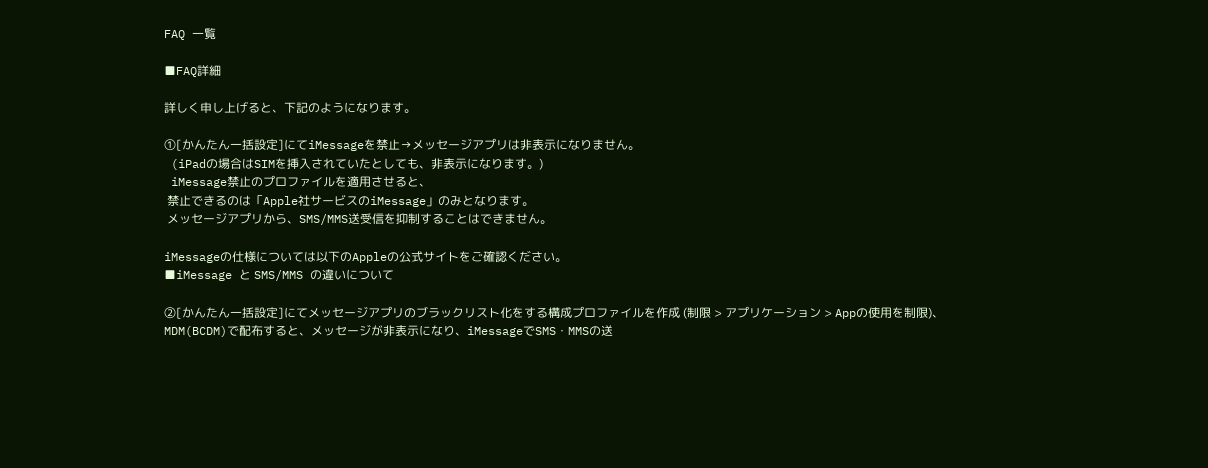FAQ 一覧

■FAQ詳細

詳しく申し上げると、下記のようになります。

①[かんたん一括設定]にてiMessageを禁止→メッセージアプリは非表示になりません。
 (iPadの場合はSIMを挿入されていたとしても、非表示になります。)
 iMessage禁止のプロファイルを適用させると、
 禁止できるのは「Apple社サービスのiMessage」のみとなります。
 メッセージアプリから、SMS/MMS送受信を抑制することはできません。

iMessageの仕様については以下のAppleの公式サイトをご確認ください。
■iMessage と SMS/MMS の違いについて

②[かんたん一括設定]にてメッセージアプリのブラックリスト化をする構成プロファイルを作成 (制限 > アプリケーション > Appの使用を制限)、
MDM(BCDM)で配布すると、メッセージが非表示になり、iMessageでSMS・MMSの送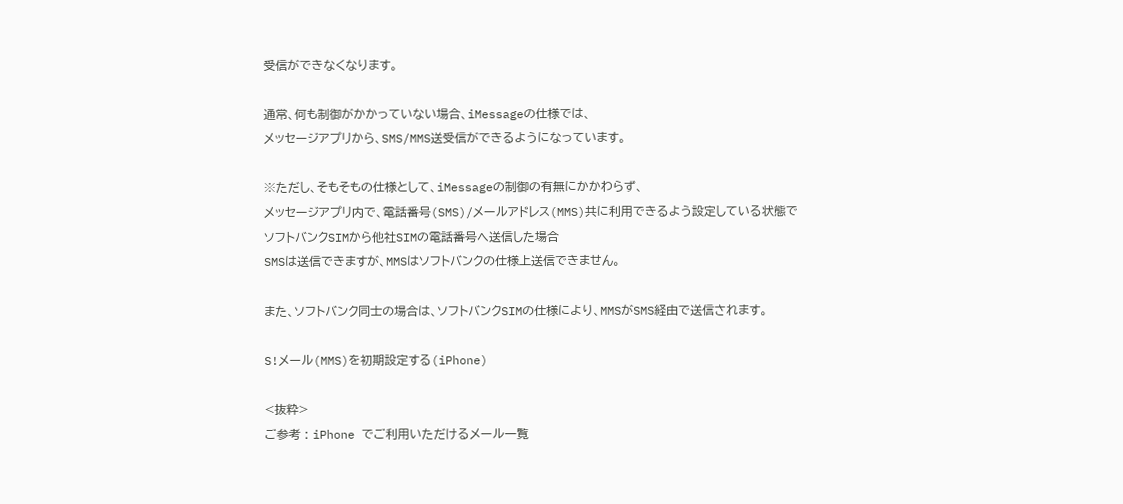受信ができなくなります。

通常、何も制御がかかっていない場合、iMessageの仕様では、
メッセージアプリから、SMS/MMS送受信ができるようになっています。

※ただし、そもそもの仕様として、iMessageの制御の有無にかかわらず、
メッセージアプリ内で、電話番号(SMS)/メールアドレス(MMS)共に利用できるよう設定している状態で
ソフトバンクSIMから他社SIMの電話番号へ送信した場合
SMSは送信できますが、MMSはソフトバンクの仕様上送信できません。

また、ソフトバンク同士の場合は、ソフトバンクSIMの仕様により、MMSがSMS経由で送信されます。

S!メール(MMS)を初期設定する(iPhone)

<抜粋>
ご参考 : iPhone でご利用いただけるメール一覧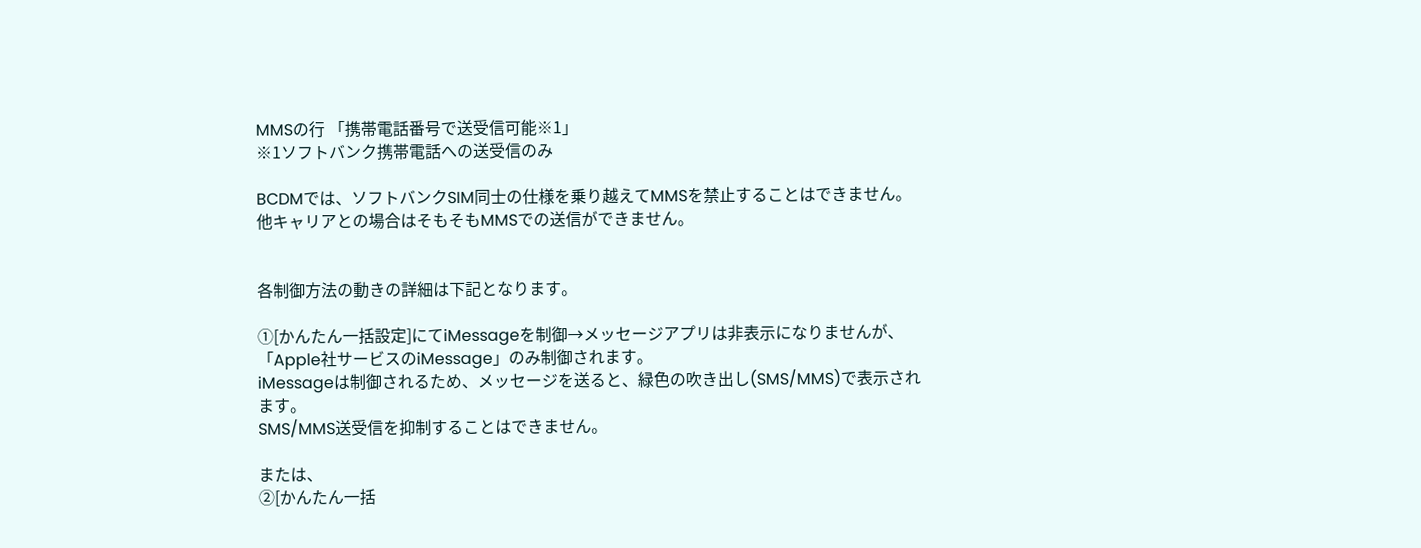MMSの行 「携帯電話番号で送受信可能※1」
※1ソフトバンク携帯電話への送受信のみ

BCDMでは、ソフトバンクSIM同士の仕様を乗り越えてMMSを禁止することはできません。
他キャリアとの場合はそもそもMMSでの送信ができません。


各制御方法の動きの詳細は下記となります。

①[かんたん一括設定]にてiMessageを制御→メッセージアプリは非表示になりませんが、
「Apple社サービスのiMessage」のみ制御されます。
iMessageは制御されるため、メッセージを送ると、緑色の吹き出し(SMS/MMS)で表示されます。
SMS/MMS送受信を抑制することはできません。

または、
②[かんたん一括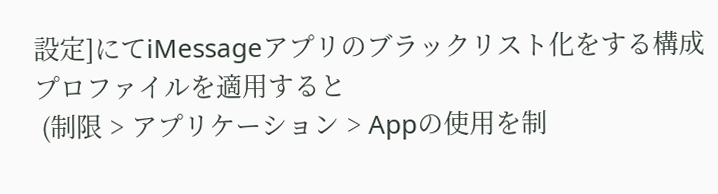設定]にてiMessageアプリのブラックリスト化をする構成プロファイルを適用すると
 (制限 > アプリケーション > Appの使用を制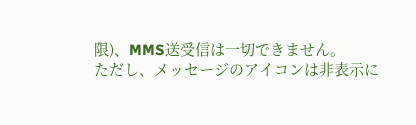限)、MMS送受信は一切できません。
ただし、メッセージのアイコンは非表示に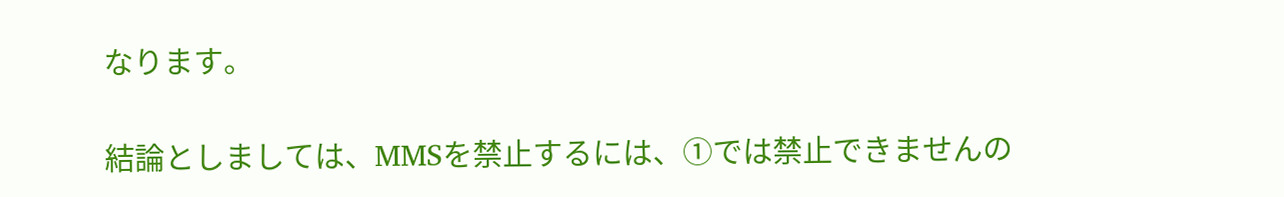なります。

結論としましては、MMSを禁止するには、①では禁止できませんの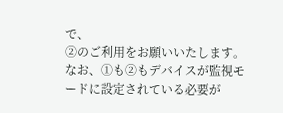で、
②のご利用をお願いいたします。
なお、①も②もデバイスが監視モードに設定されている必要が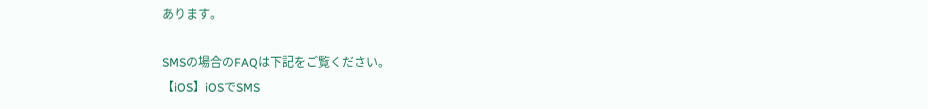あります。

SMSの場合のFAQは下記をご覧ください。
【iOS】iOSでSMS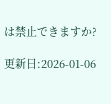は禁止できますか?

更新日:2026-01-06